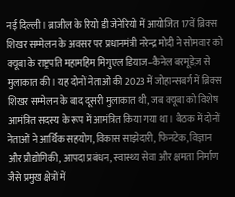नई दिल्ली। ब्राजील के रियो डी जेनेरियो में आयोजित 17वें ब्रिक्स शिखर सम्मेलन के अवसर पर प्रधानमंत्री नरेन्द्र मोदी ने सोमवार को क्यूबा के राष्ट्रपति महामहिम मिगुएल डियाज–कैनेल बरमूडेज़ से मुलाकात की। यह दोनों नेताओं की 2023 में जोहान्सबर्ग में ब्रिक्स शिखर सम्मेलन के बाद दूसरी मुलाकात थी, जब क्यूबा को विशेष आमंत्रित सदस्य के रूप में आमंत्रित किया गया था। बैठक में दोनों नेताओं ने आर्थिक सहयोग, विकास साझेदारी, फिनटेक, विज्ञान और प्रौद्योगिकी, आपदा प्रबंधन, स्वास्थ्य सेवा और क्षमता निर्माण जैसे प्रमुख क्षेत्रों में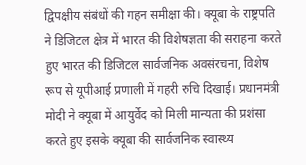द्विपक्षीय संबंधों की गहन समीक्षा की। क्यूबा के राष्ट्रपति ने डिजिटल क्षेत्र में भारत की विशेषज्ञता की सराहना करते हुए भारत की डिजिटल सार्वजनिक अवसंरचना, विशेष रूप से यूपीआई प्रणाली में गहरी रुचि दिखाई। प्रधानमंत्री मोदी ने क्यूबा में आयुर्वेद को मिली मान्यता की प्रशंसा करते हुए इसके क्यूबा की सार्वजनिक स्वास्थ्य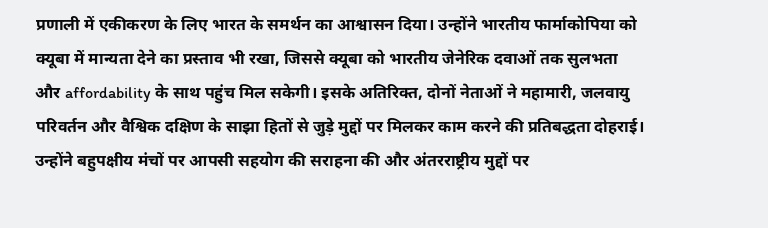प्रणाली में एकीकरण के लिए भारत के समर्थन का आश्वासन दिया। उन्होंने भारतीय फार्माकोपिया को क्यूबा में मान्यता देने का प्रस्ताव भी रखा, जिससे क्यूबा को भारतीय जेनेरिक दवाओं तक सुलभता और affordability के साथ पहुंच मिल सकेगी। इसके अतिरिक्त, दोनों नेताओं ने महामारी, जलवायु परिवर्तन और वैश्विक दक्षिण के साझा हितों से जुड़े मुद्दों पर मिलकर काम करने की प्रतिबद्धता दोहराई। उन्होंने बहुपक्षीय मंचों पर आपसी सहयोग की सराहना की और अंतरराष्ट्रीय मुद्दों पर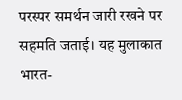परस्पर समर्थन जारी रखने पर सहमति जताई। यह मुलाकात भारत-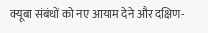क्यूबा संबंधों को नए आयाम देने और दक्षिण-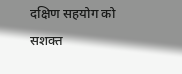दक्षिण सहयोग को सशक्त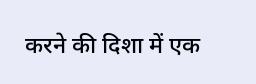करने की दिशा में एक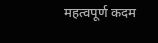महत्वपूर्ण कदम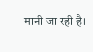मानी जा रही है।